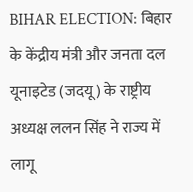BIHAR ELECTION: बिहार के केंद्रीय मंत्री और जनता दल यूनाइटेड (जदयू) के राष्ट्रीय अध्यक्ष ललन सिंह ने राज्य में लागू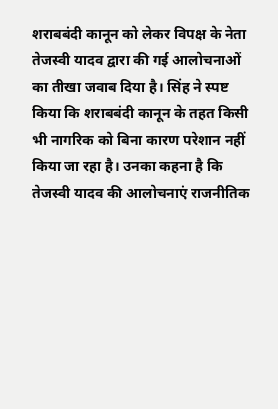शराबबंदी कानून को लेकर विपक्ष के नेता तेजस्वी यादव द्वारा की गई आलोचनाओं का तीखा जवाब दिया है। सिंह ने स्पष्ट किया कि शराबबंदी कानून के तहत किसी भी नागरिक को बिना कारण परेशान नहीं किया जा रहा है। उनका कहना है कि तेजस्वी यादव की आलोचनाएं राजनीतिक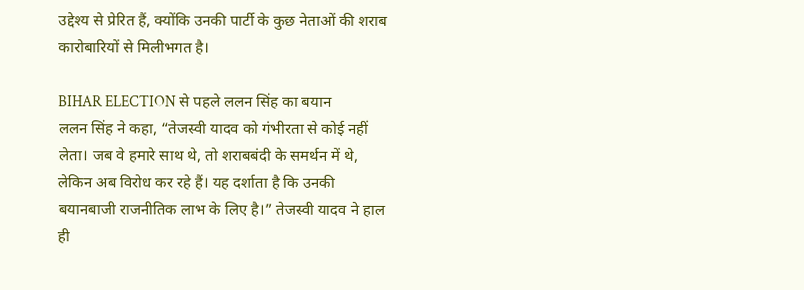उद्देश्य से प्रेरित हैं, क्योंकि उनकी पार्टी के कुछ नेताओं की शराब कारोबारियों से मिलीभगत है।

BIHAR ELECTION से पहले ललन सिंह का बयान
ललन सिंह ने कहा, “तेजस्वी यादव को गंभीरता से कोई नहीं लेता। जब वे हमारे साथ थे, तो शराबबंदी के समर्थन में थे, लेकिन अब विरोध कर रहे हैं। यह दर्शाता है कि उनकी बयानबाजी राजनीतिक लाभ के लिए है।” तेजस्वी यादव ने हाल ही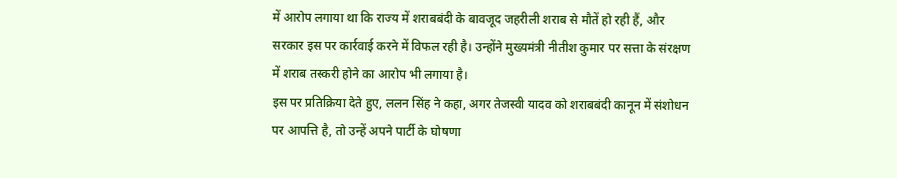में आरोप लगाया था कि राज्य में शराबबंदी के बावजूद जहरीली शराब से मौतें हो रही हैं, और सरकार इस पर कार्रवाई करने में विफल रही है। उन्होंने मुख्यमंत्री नीतीश कुमार पर सत्ता के संरक्षण में शराब तस्करी होने का आरोप भी लगाया है।
इस पर प्रतिक्रिया देते हुए, ललन सिंह ने कहा, अगर तेजस्वी यादव को शराबबंदी कानून में संशोधन पर आपत्ति है, तो उन्हें अपने पार्टी के घोषणा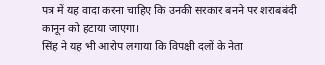पत्र में यह वादा करना चाहिए कि उनकी सरकार बनने पर शराबबंदी कानून को हटाया जाएगा।
सिंह ने यह भी आरोप लगाया कि विपक्षी दलों के नेता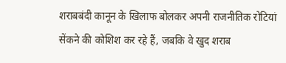शराबबंदी कानून के खिलाफ बोलकर अपनी राजनीतिक रोटियां सेंकने की कोशिश कर रहे हैं, जबकि वे खुद शराब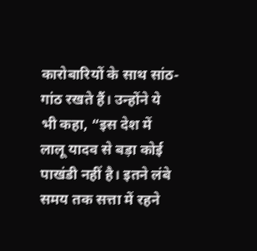कारोबारियों के साथ सांठ-गांठ रखते हैं। उन्होंने ये भी कहा, “इस देश में लालू यादव से बड़ा कोई पाखंडी नहीं है। इतने लंबे समय तक सत्ता में रहने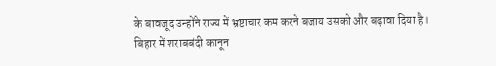के बावजूद उन्होंने राज्य में भ्रष्टाचार कम करने बजाय उसको और बढ़ावा दिया है।
बिहार में शराबबंदी कानून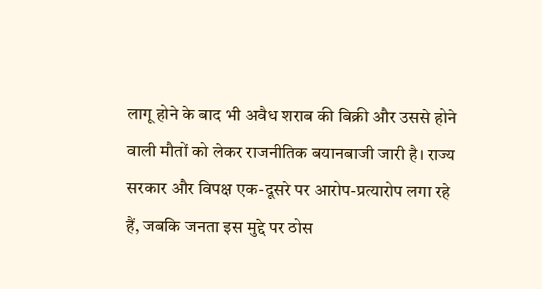लागू होने के बाद भी अवैध शराब की बिक्री और उससे होने वाली मौतों को लेकर राजनीतिक बयानबाजी जारी है। राज्य सरकार और विपक्ष एक-दूसरे पर आरोप-प्रत्यारोप लगा रहे हैं, जबकि जनता इस मुद्दे पर ठोस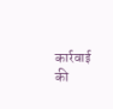कार्रवाई की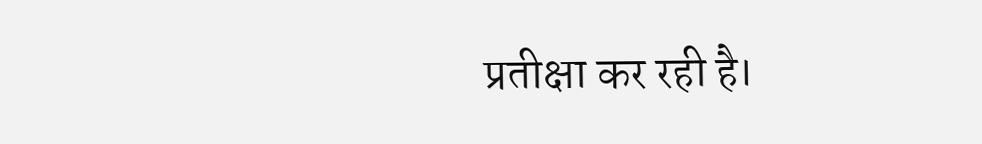प्रतीक्षा कर रही है।